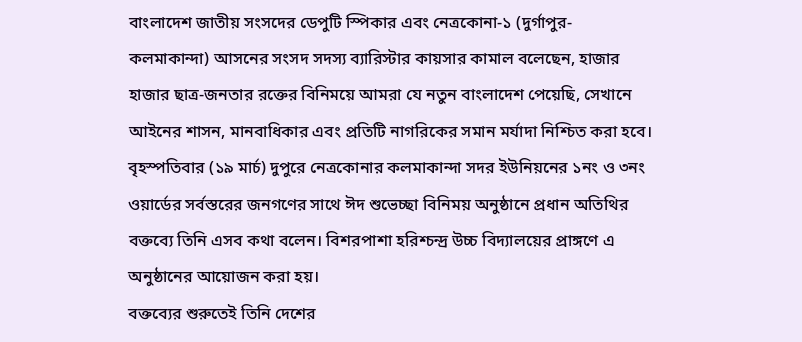বাংলাদেশ জাতীয় সংসদের ডেপুটি স্পিকার এবং নেত্রকোনা-১ (দুর্গাপুর-কলমাকান্দা) আসনের সংসদ সদস্য ব্যারিস্টার কায়সার কামাল বলেছেন, হাজার হাজার ছাত্র-জনতার রক্তের বিনিময়ে আমরা যে নতুন বাংলাদেশ পেয়েছি, সেখানে আইনের শাসন, মানবাধিকার এবং প্রতিটি নাগরিকের সমান মর্যাদা নিশ্চিত করা হবে।
বৃহস্পতিবার (১৯ মার্চ) দুপুরে নেত্রকোনার কলমাকান্দা সদর ইউনিয়নের ১নং ও ৩নং ওয়ার্ডের সর্বস্তরের জনগণের সাথে ঈদ শুভেচ্ছা বিনিময় অনুষ্ঠানে প্রধান অতিথির বক্তব্যে তিনি এসব কথা বলেন। বিশরপাশা হরিশ্চন্দ্র উচ্চ বিদ্যালয়ের প্রাঙ্গণে এ অনুষ্ঠানের আয়োজন করা হয়।
বক্তব্যের শুরুতেই তিনি দেশের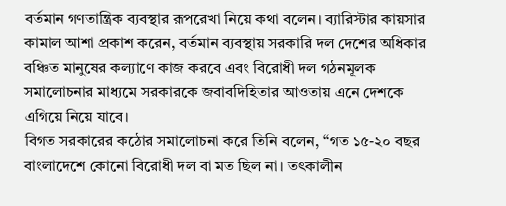বর্তমান গণতান্ত্রিক ব্যবস্থার রূপরেখা নিয়ে কথা বলেন। ব্যারিস্টার কায়সার কামাল আশা প্রকাশ করেন, বর্তমান ব্যবস্থায় সরকারি দল দেশের অধিকার বঞ্চিত মানুষের কল্যাণে কাজ করবে এবং বিরোধী দল গঠনমূলক সমালোচনার মাধ্যমে সরকারকে জবাবদিহিতার আওতায় এনে দেশকে এগিয়ে নিয়ে যাবে।
বিগত সরকারের কঠোর সমালোচনা করে তিনি বলেন, “গত ১৫-২০ বছর বাংলাদেশে কোনো বিরোধী দল বা মত ছিল না। তৎকালীন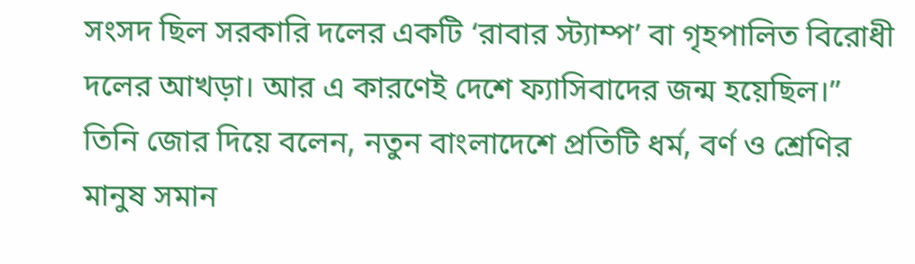সংসদ ছিল সরকারি দলের একটি ‘রাবার স্ট্যাম্প’ বা গৃহপালিত বিরোধী দলের আখড়া। আর এ কারণেই দেশে ফ্যাসিবাদের জন্ম হয়েছিল।” তিনি জোর দিয়ে বলেন, নতুন বাংলাদেশে প্রতিটি ধর্ম, বর্ণ ও শ্রেণির মানুষ সমান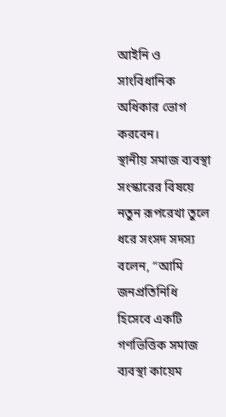আইনি ও সাংবিধানিক অধিকার ভোগ করবেন।
স্থানীয় সমাজ ব্যবস্থা সংস্কারের বিষয়ে নতুন রূপরেখা তুলে ধরে সংসদ সদস্য বলেন, “আমি জনপ্রতিনিধি হিসেবে একটি গণভিত্তিক সমাজ ব্যবস্থা কায়েম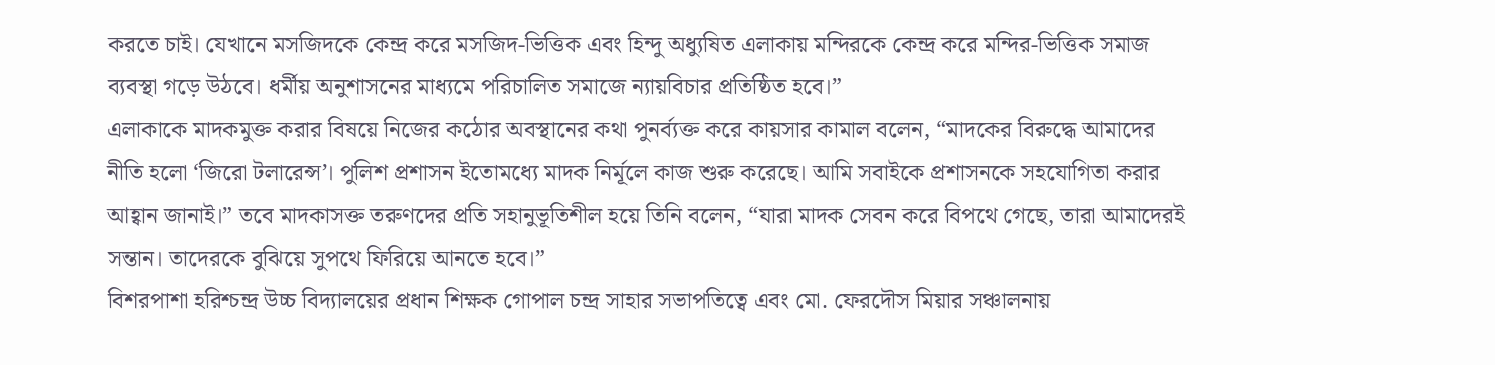করতে চাই। যেখানে মসজিদকে কেন্দ্র করে মসজিদ-ভিত্তিক এবং হিন্দু অধ্যুষিত এলাকায় মন্দিরকে কেন্দ্র করে মন্দির-ভিত্তিক সমাজ ব্যবস্থা গড়ে উঠবে। ধর্মীয় অনুশাসনের মাধ্যমে পরিচালিত সমাজে ন্যায়বিচার প্রতিষ্ঠিত হবে।”
এলাকাকে মাদকমুক্ত করার বিষয়ে নিজের কঠোর অবস্থানের কথা পুনর্ব্যক্ত করে কায়সার কামাল বলেন, “মাদকের বিরুদ্ধে আমাদের নীতি হলো ‘জিরো টলারেন্স’। পুলিশ প্রশাসন ইতোমধ্যে মাদক নির্মূলে কাজ শুরু করেছে। আমি সবাইকে প্রশাসনকে সহযোগিতা করার আহ্বান জানাই।” তবে মাদকাসক্ত তরুণদের প্রতি সহানুভূতিশীল হয়ে তিনি বলেন, “যারা মাদক সেবন করে বিপথে গেছে, তারা আমাদেরই সন্তান। তাদেরকে বুঝিয়ে সুপথে ফিরিয়ে আনতে হবে।”
বিশরপাশা হরিশ্চন্দ্র উচ্চ বিদ্যালয়ের প্রধান শিক্ষক গোপাল চন্দ্র সাহার সভাপতিত্বে এবং মো. ফেরদৌস মিয়ার সঞ্চালনায়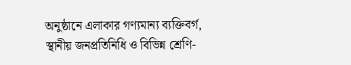অনুষ্ঠানে এলাকার গণ্যমান্য ব্যক্তিবর্গ, স্থানীয় জনপ্রতিনিধি ও বিভিন্ন শ্রেণি-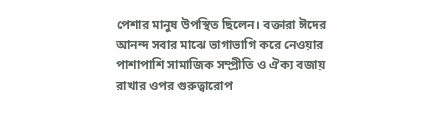পেশার মানুষ উপস্থিত ছিলেন। বক্তারা ঈদের আনন্দ সবার মাঝে ভাগাভাগি করে নেওয়ার পাশাপাশি সামাজিক সম্প্রীতি ও ঐক্য বজায় রাখার ওপর গুরুত্বারোপ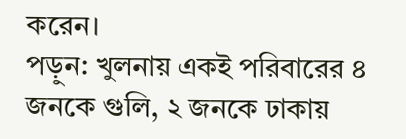করেন।
পড়ুন: খুলনায় একই পরিবারের ৪ জনকে গুলি, ২ জনকে ঢাকায়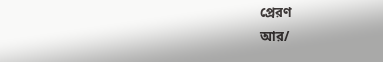প্রেরণ
আর/